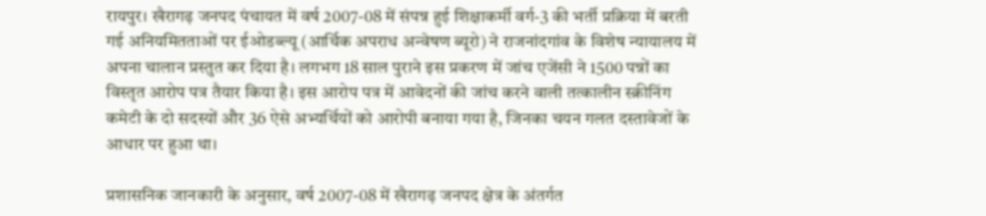रायपुर। खैरागढ़ जनपद पंचायत में वर्ष 2007-08 में संपन्न हुई शिक्षाकर्मी वर्ग-3 की भर्ती प्रक्रिया में बरती गई अनियमितताओं पर ईओडब्ल्यू (आर्थिक अपराध अन्वेषण ब्यूरो) ने राजनांदगांव के विशेष न्यायालय में अपना चालान प्रस्तुत कर दिया है। लगभग 18 साल पुराने इस प्रकरण में जांच एजेंसी ने 1500 पन्नों का विस्तृत आरोप पत्र तैयार किया है। इस आरोप पत्र में आवेदनों की जांच करने वाली तत्कालीन स्क्रीनिंग कमेटी के दो सदस्यों और 36 ऐसे अभ्यर्थियों को आरोपी बनाया गया है, जिनका चयन गलत दस्तावेजों के आधार पर हुआ था।

प्रशासनिक जानकारी के अनुसार, वर्ष 2007-08 में खैरागढ़ जनपद क्षेत्र के अंतर्गत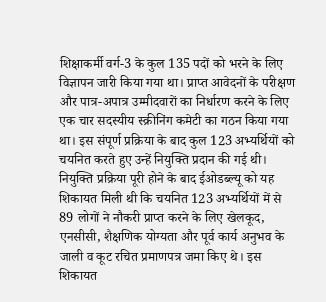शिक्षाकर्मी वर्ग-3 के कुल 135 पदों को भरने के लिए विज्ञापन जारी किया गया था। प्राप्त आवेदनों के परीक्षण और पात्र-अपात्र उम्मीदवारों का निर्धारण करने के लिए एक चार सदस्यीय स्क्रीनिंग कमेटी का गठन किया गया था। इस संपूर्ण प्रक्रिया के बाद कुल 123 अभ्यर्थियों को चयनित करते हुए उन्हें नियुक्ति प्रदान की गई थी।
नियुक्ति प्रक्रिया पूरी होने के बाद ईओडब्ल्यू को यह शिकायत मिली थी कि चयनित 123 अभ्यर्थियों में से 89 लोगों ने नौकरी प्राप्त करने के लिए खेलकूद, एनसीसी, शैक्षणिक योग्यता और पूर्व कार्य अनुभव के जाली व कूट रचित प्रमाणपत्र जमा किए थे। इस शिकायत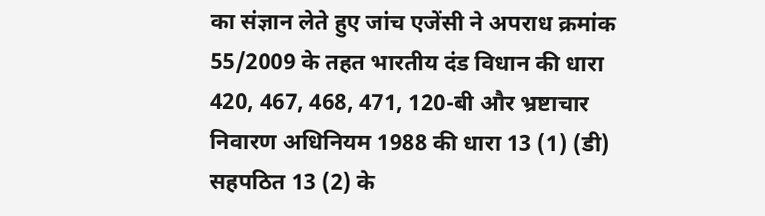का संज्ञान लेते हुए जांच एजेंसी ने अपराध क्रमांक 55/2009 के तहत भारतीय दंड विधान की धारा 420, 467, 468, 471, 120-बी और भ्रष्टाचार निवारण अधिनियम 1988 की धारा 13 (1) (डी) सहपठित 13 (2) के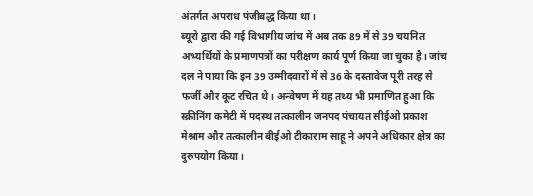अंतर्गत अपराध पंजीबद्ध किया था।
ब्यूरो द्वारा की गई विभागीय जांच में अब तक 89 में से 39 चयनित अभ्यर्थियों के प्रमाणपत्रों का परीक्षण कार्य पूर्ण किया जा चुका है। जांच दल ने पाया कि इन 39 उम्मीदवारों में से 36 के दस्तावेज पूरी तरह से फर्जी और कूट रचित थे। अन्वेषण में यह तथ्य भी प्रमाणित हुआ कि स्क्रीनिंग कमेटी में पदस्थ तत्कालीन जनपद पंचायत सीईओ प्रकाश मेश्राम और तत्कालीन बीईओ टीकाराम साहू ने अपने अधिकार क्षेत्र का दुरुपयोग किया।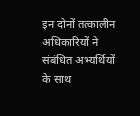इन दोनों तत्कालीन अधिकारियों ने संबंधित अभ्यर्थियों के साथ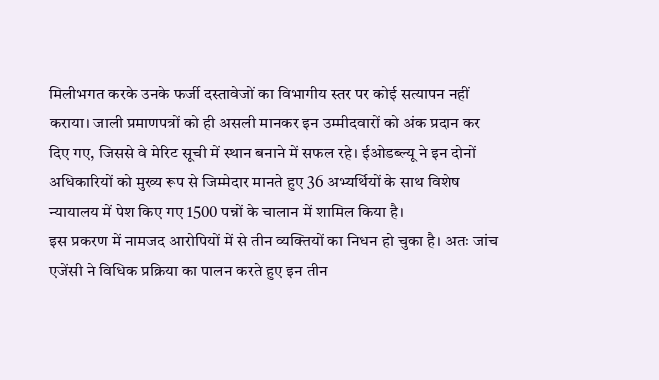मिलीभगत करके उनके फर्जी दस्तावेजों का विभागीय स्तर पर कोई सत्यापन नहीं कराया। जाली प्रमाणपत्रों को ही असली मानकर इन उम्मीदवारों को अंक प्रदान कर दिए गए, जिससे वे मेरिट सूची में स्थान बनाने में सफल रहे। ईओडब्ल्यू ने इन दोनों अधिकारियों को मुख्य रूप से जिम्मेदार मानते हुए 36 अभ्यर्थियों के साथ विशेष न्यायालय में पेश किए गए 1500 पन्नों के चालान में शामिल किया है।
इस प्रकरण में नामजद आरोपियों में से तीन व्यक्तियों का निधन हो चुका है। अतः जांच एजेंसी ने विधिक प्रक्रिया का पालन करते हुए इन तीन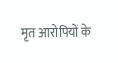मृत आरोपियों के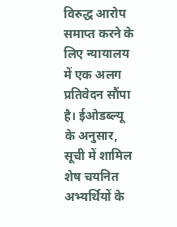विरुद्ध आरोप समाप्त करने के लिए न्यायालय में एक अलग प्रतिवेदन सौंपा है। ईओडब्ल्यू के अनुसार, सूची में शामिल शेष चयनित अभ्यर्थियों के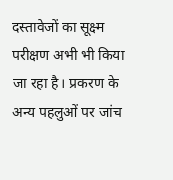दस्तावेजों का सूक्ष्म परीक्षण अभी भी किया जा रहा है। प्रकरण के अन्य पहलुओं पर जांच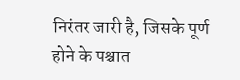निरंतर जारी है, जिसके पूर्ण होने के पश्चात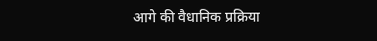आगे की वैधानिक प्रक्रिया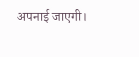अपनाई जाएगी।